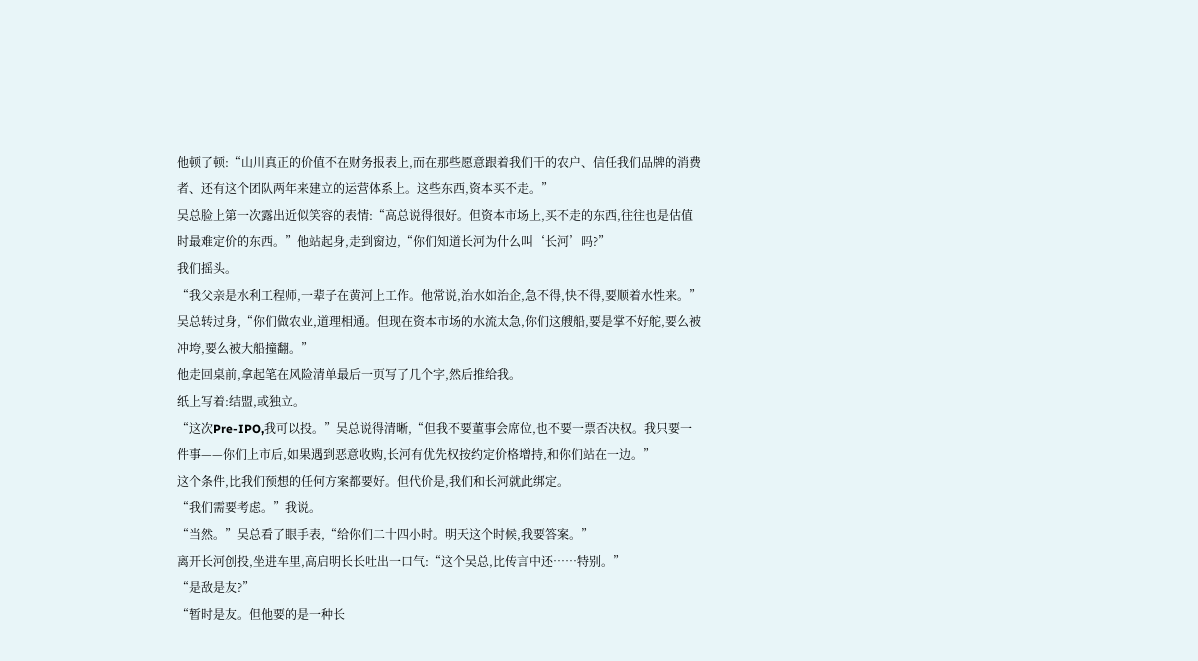他顿了顿:“山川真正的价值不在财务报表上,而在那些愿意跟着我们干的农户、信任我们品牌的消费者、还有这个团队两年来建立的运营体系上。这些东西,资本买不走。”
吴总脸上第一次露出近似笑容的表情:“高总说得很好。但资本市场上,买不走的东西,往往也是估值时最难定价的东西。”他站起身,走到窗边,“你们知道长河为什么叫‘长河’吗?”
我们摇头。
“我父亲是水利工程师,一辈子在黄河上工作。他常说,治水如治企,急不得,快不得,要顺着水性来。”吴总转过身,“你们做农业,道理相通。但现在资本市场的水流太急,你们这艘船,要是掌不好舵,要么被冲垮,要么被大船撞翻。”
他走回桌前,拿起笔在风险清单最后一页写了几个字,然后推给我。
纸上写着:结盟,或独立。
“这次Pre-IPO,我可以投。”吴总说得清晰,“但我不要董事会席位,也不要一票否决权。我只要一件事——你们上市后,如果遇到恶意收购,长河有优先权按约定价格增持,和你们站在一边。”
这个条件,比我们预想的任何方案都要好。但代价是,我们和长河就此绑定。
“我们需要考虑。”我说。
“当然。”吴总看了眼手表,“给你们二十四小时。明天这个时候,我要答案。”
离开长河创投,坐进车里,高启明长长吐出一口气:“这个吴总,比传言中还……特别。”
“是敌是友?”
“暂时是友。但他要的是一种长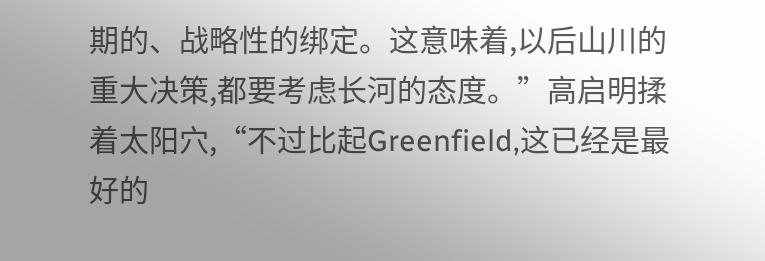期的、战略性的绑定。这意味着,以后山川的重大决策,都要考虑长河的态度。”高启明揉着太阳穴,“不过比起Greenfield,这已经是最好的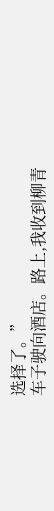选择了。”
车子驶向酒店。路上,我收到柳青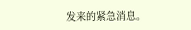发来的紧急消息。